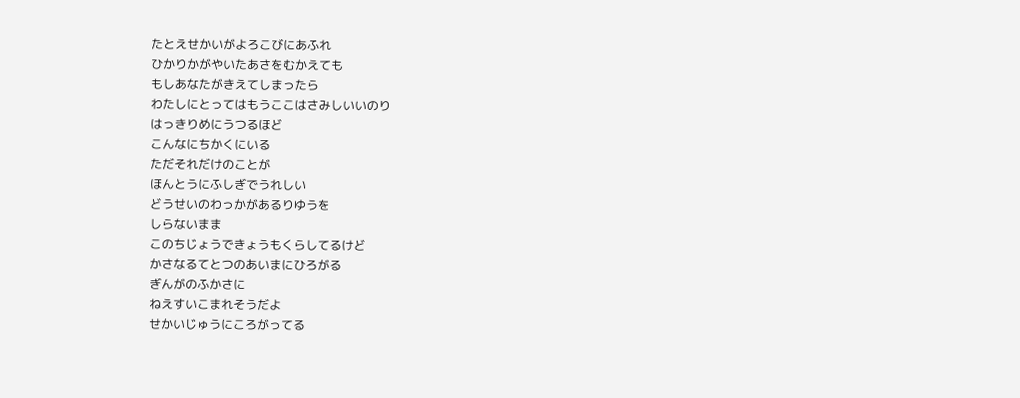たとえせかいがよろこびにあふれ
ひかりかがやいたあさをむかえても
もしあなたがきえてしまったら
わたしにとってはもうここはさみしいいのり
はっきりめにうつるほど
こんなにちかくにいる
ただそれだけのことが
ほんとうにふしぎでうれしい
どうせいのわっかがあるりゆうを
しらないまま
このちじょうできょうもくらしてるけど
かさなるてとつのあいまにひろがる
ぎんがのふかさに
ねえすいこまれそうだよ
せかいじゅうにころがってる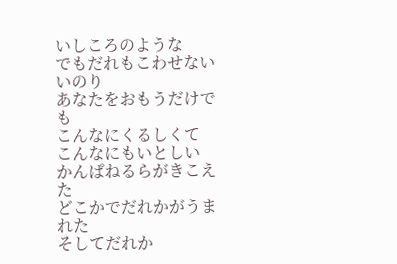いしころのような
でもだれもこわせないいのり
あなたをおもうだけでも
こんなにくるしくて
こんなにもいとしい
かんぱねるらがきこえた
どこかでだれかがうまれた
そしてだれか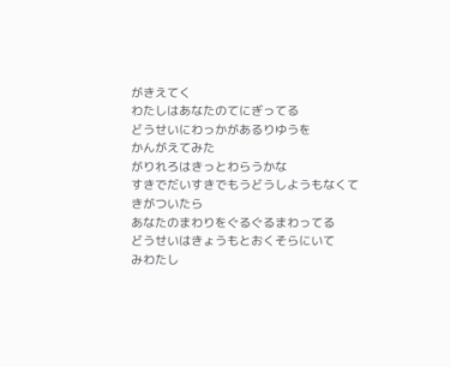がきえてく
わたしはあなたのてにぎってる
どうせいにわっかがあるりゆうを
かんがえてみた
がりれろはきっとわらうかな
すきでだいすきでもうどうしようもなくて
きがついたら
あなたのまわりをぐるぐるまわってる
どうせいはきょうもとおくそらにいて
みわたし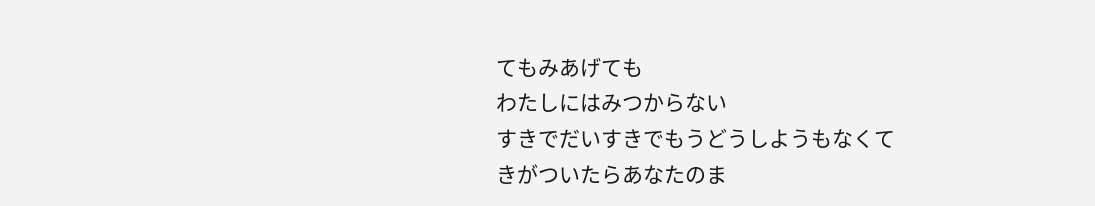てもみあげても
わたしにはみつからない
すきでだいすきでもうどうしようもなくて
きがついたらあなたのま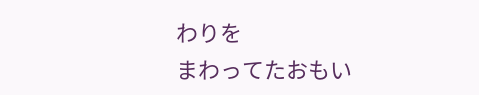わりを
まわってたおもい